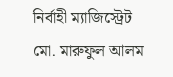নির্বাহী ম্যাজিস্ট্রেট মো. মারুফুল আলম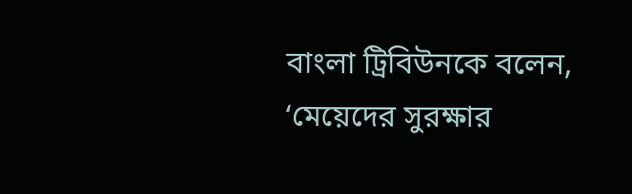বাংলা ট্রিবিউনকে বলেন, ‘মেয়েদের সুরক্ষার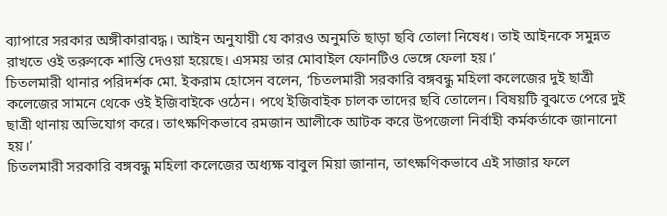ব্যাপারে সরকার অঙ্গীকারাবদ্ধ। আইন অনুযায়ী যে কারও অনুমতি ছাড়া ছবি তোলা নিষেধ। তাই আইনকে সমুন্নত রাখতে ওই তরুণকে শাস্তি দেওয়া হয়েছে। এসময় তার মোবাইল ফোনটিও ভেঙ্গে ফেলা হয়।’
চিতলমারী থানার পরিদর্শক মো. ইকরাম হোসেন বলেন, ‘চিতলমারী সরকারি বঙ্গবন্ধু মহিলা কলেজের দুই ছাত্রী কলেজের সামনে থেকে ওই ইজিবাইকে ওঠেন। পথে ইজিবাইক চালক তাদের ছবি তোলেন। বিষয়টি বুঝতে পেরে দুই ছাত্রী থানায় অভিযোগ করে। তাৎক্ষণিকভাবে রমজান আলীকে আটক করে উপজেলা নির্বাহী কর্মকর্তাকে জানানো হয়।’
চিতলমারী সরকারি বঙ্গবন্ধু মহিলা কলেজের অধ্যক্ষ বাবুল মিয়া জানান, তাৎক্ষণিকভাবে এই সাজার ফলে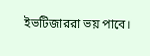ইভটিজাররা ভয় পাবে।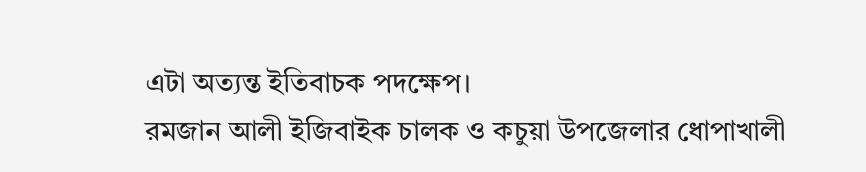এটা অত্যন্ত ইতিবাচক পদক্ষেপ।
রমজান আলী ইজিবাইক চালক ও কচুয়া উপজেলার ধোপাখালী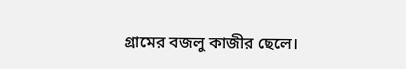গ্রামের বজলু কাজীর ছেলে।